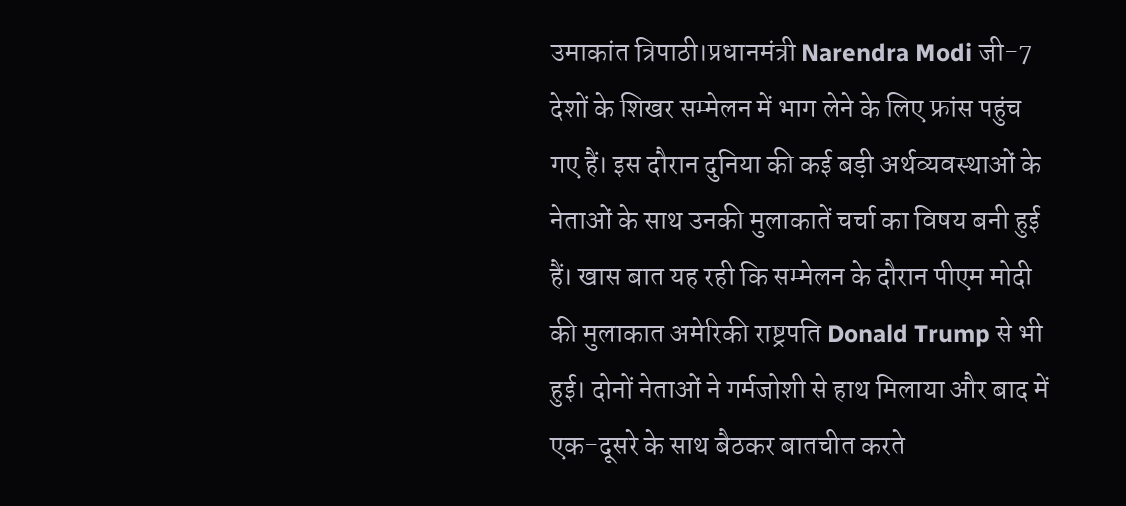उमाकांत त्रिपाठी।प्रधानमंत्री Narendra Modi जी-7 देशों के शिखर सम्मेलन में भाग लेने के लिए फ्रांस पहुंच गए हैं। इस दौरान दुनिया की कई बड़ी अर्थव्यवस्थाओं के नेताओं के साथ उनकी मुलाकातें चर्चा का विषय बनी हुई हैं। खास बात यह रही कि सम्मेलन के दौरान पीएम मोदी की मुलाकात अमेरिकी राष्ट्रपति Donald Trump से भी हुई। दोनों नेताओं ने गर्मजोशी से हाथ मिलाया और बाद में एक-दूसरे के साथ बैठकर बातचीत करते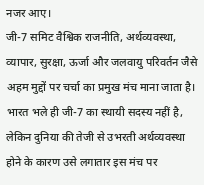नजर आए।
जी-7 समिट वैश्विक राजनीति, अर्थव्यवस्था, व्यापार, सुरक्षा, ऊर्जा और जलवायु परिवर्तन जैसे अहम मुद्दों पर चर्चा का प्रमुख मंच माना जाता है। भारत भले ही जी-7 का स्थायी सदस्य नहीं है, लेकिन दुनिया की तेजी से उभरती अर्थव्यवस्था होने के कारण उसे लगातार इस मंच पर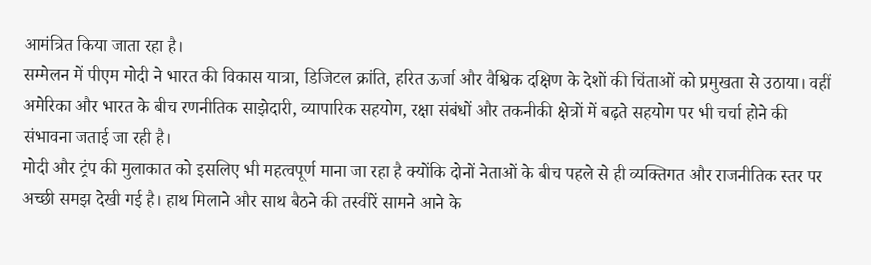आमंत्रित किया जाता रहा है।
सम्मेलन में पीएम मोदी ने भारत की विकास यात्रा, डिजिटल क्रांति, हरित ऊर्जा और वैश्विक दक्षिण के देशों की चिंताओं को प्रमुखता से उठाया। वहीं अमेरिका और भारत के बीच रणनीतिक साझेदारी, व्यापारिक सहयोग, रक्षा संबंधों और तकनीकी क्षेत्रों में बढ़ते सहयोग पर भी चर्चा होने की संभावना जताई जा रही है।
मोदी और ट्रंप की मुलाकात को इसलिए भी महत्वपूर्ण माना जा रहा है क्योंकि दोनों नेताओं के बीच पहले से ही व्यक्तिगत और राजनीतिक स्तर पर अच्छी समझ देखी गई है। हाथ मिलाने और साथ बैठने की तस्वीरें सामने आने के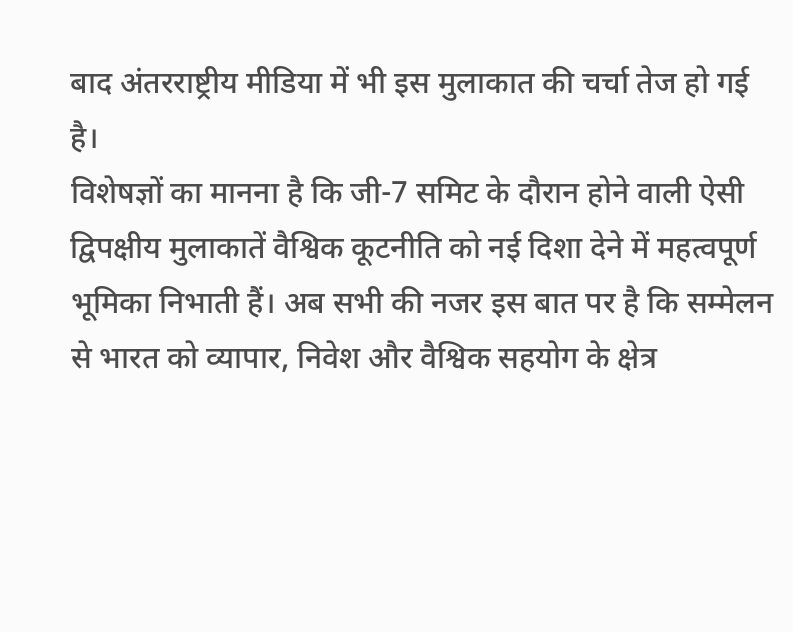बाद अंतरराष्ट्रीय मीडिया में भी इस मुलाकात की चर्चा तेज हो गई है।
विशेषज्ञों का मानना है कि जी-7 समिट के दौरान होने वाली ऐसी द्विपक्षीय मुलाकातें वैश्विक कूटनीति को नई दिशा देने में महत्वपूर्ण भूमिका निभाती हैं। अब सभी की नजर इस बात पर है कि सम्मेलन से भारत को व्यापार, निवेश और वैश्विक सहयोग के क्षेत्र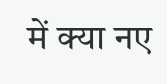में क्या नए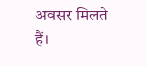अवसर मिलते हैं।